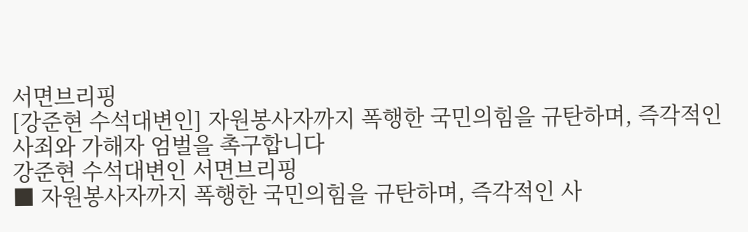서면브리핑
[강준현 수석대변인] 자원봉사자까지 폭행한 국민의힘을 규탄하며, 즉각적인 사죄와 가해자 엄벌을 촉구합니다
강준현 수석대변인 서면브리핑
■ 자원봉사자까지 폭행한 국민의힘을 규탄하며, 즉각적인 사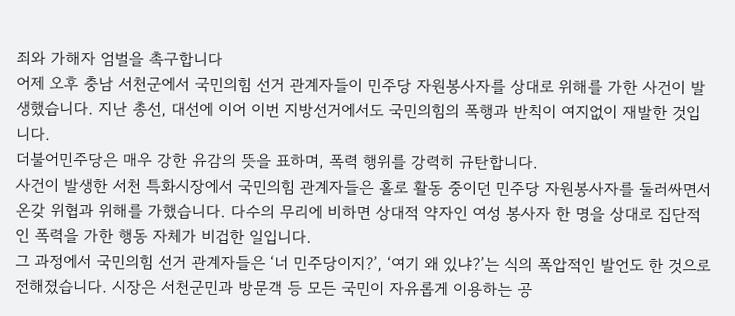죄와 가해자 엄벌을 촉구합니다
어제 오후 충남 서천군에서 국민의힘 선거 관계자들이 민주당 자원봉사자를 상대로 위해를 가한 사건이 발생했습니다. 지난 총선, 대선에 이어 이번 지방선거에서도 국민의힘의 폭행과 반칙이 여지없이 재발한 것입니다.
더불어민주당은 매우 강한 유감의 뜻을 표하며, 폭력 행위를 강력히 규탄합니다.
사건이 발생한 서천 특화시장에서 국민의힘 관계자들은 홀로 활동 중이던 민주당 자원봉사자를 둘러싸면서 온갖 위협과 위해를 가했습니다. 다수의 무리에 비하면 상대적 약자인 여성 봉사자 한 명을 상대로 집단적인 폭력을 가한 행동 자체가 비겁한 일입니다.
그 과정에서 국민의힘 선거 관계자들은 ‘너 민주당이지?’, ‘여기 왜 있냐?’는 식의 폭압적인 발언도 한 것으로 전해졌습니다. 시장은 서천군민과 방문객 등 모든 국민이 자유롭게 이용하는 공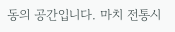동의 공간입니다. 마치 전통시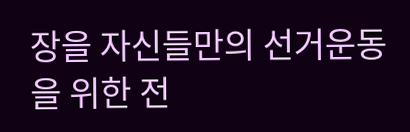장을 자신들만의 선거운동을 위한 전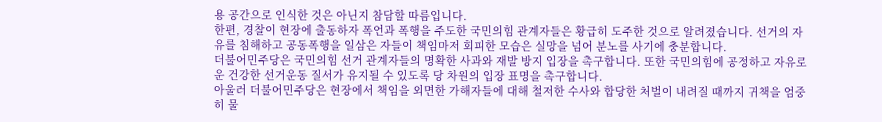용 공간으로 인식한 것은 아닌지 참담할 따름입니다.
한편, 경찰이 현장에 출동하자 폭언과 폭행을 주도한 국민의힘 관계자들은 황급히 도주한 것으로 알려졌습니다. 선거의 자유를 침해하고 공동폭행을 일삼은 자들이 책임마저 회피한 모습은 실망을 넘어 분노를 사기에 충분합니다.
더불어민주당은 국민의힘 선거 관계자들의 명확한 사과와 재발 방지 입장을 촉구합니다. 또한 국민의힘에 공정하고 자유로운 건강한 선거운동 질서가 유지될 수 있도록 당 차원의 입장 표명을 촉구합니다.
아울러 더불어민주당은 현장에서 책임을 외면한 가해자들에 대해 철저한 수사와 합당한 처벌이 내려질 때까지 귀책을 엄중히 물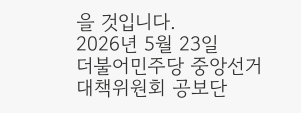을 것입니다.
2026년 5월 23일
더불어민주당 중앙선거대책위원회 공보단